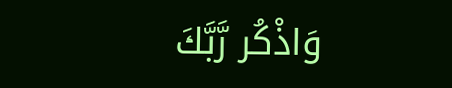وَاذْكُر رَّبَّكَ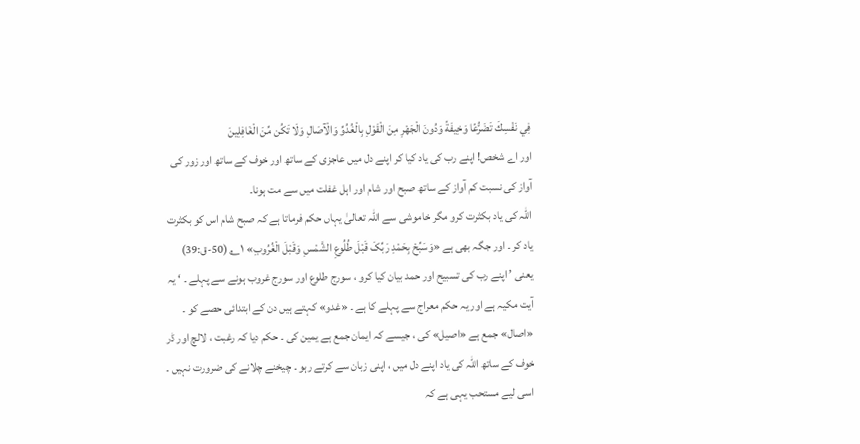فِي نَفْسِكَ تَضَرُّعًا وَخِيفَةً وَدُونَ الْجَهْرِ مِنَ الْقَوْلِ بِالْغُدُوِّ وَالْآصَالِ وَلَا تَكُن مِّنَ الْغَافِلِينَ
اور اے شخص! اپنے رب کی یاد کیا کر اپنے دل میں عاجزی کے ساتھ اور خوف کے ساتھ اور زور کی آواز کی نسبت کم آواز کے ساتھ صبح اور شام اور اہل غفلت میں سے مت ہونا۔
اللہ کی یاد بکثرت کرو مگر خاموشی سے اللہ تعالیٰ یہاں حکم فرماتا ہے کہ صبح شام اس کو بکثرت یاد کر ۔ اور جگہ بھی ہے «وَسَبِّحْ بِحَمْدِ رَبِّکَ قَبْلَ طُلُوعِ الشَّمْسِ وَقَبْلَ الْغُرُوبِ» ۱؎ (50-ق:39) یعنی ’ اپنے رب کی تسبیح اور حمد بیان کیا کرو ، سورج طلوع اور سورج غروب ہونے سے پہلے ۔ ‘ یہ آیت مکیہ ہے اور یہ حکم معراج سے پہلے کا ہے ۔ «غدو» کہتے ہیں دن کے ابتدائی حصے کو ۔ «اصال» جمع ہے «اصیل» کی ، جیسے کہ ایمان جمع ہے یمین کی ۔ حکم دیا کہ رغبت ، لالچ اور ڈر خوف کے ساتھ اللہ کی یاد اپنے دل میں ، اپنی زبان سے کرتے رہو ۔ چیخنے چلانے کی ضرورت نہیں ۔ اسی لیے مستحب یہی ہے کہ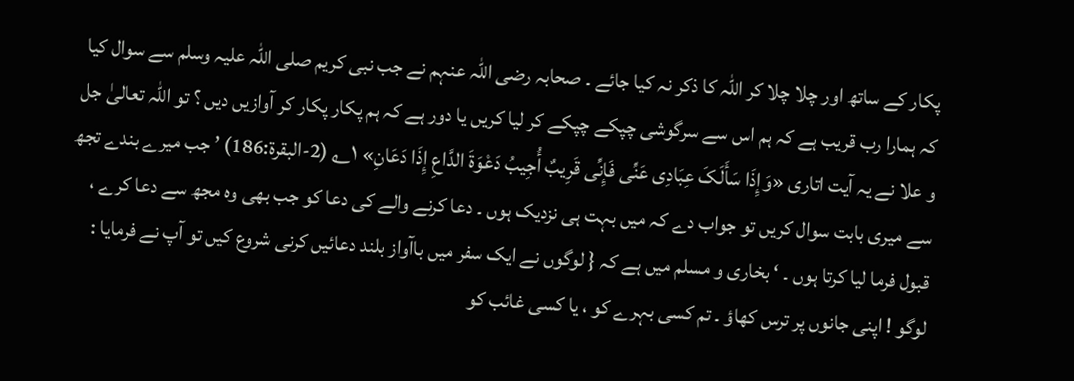پکار کے ساتھ اور چلا چلا کر اللہ کا ذکر نہ کیا جائے ۔ صحابہ رضی اللہ عنہم نے جب نبی کریم صلی اللہ علیہ وسلم سے سوال کیا کہ ہمارا رب قریب ہے کہ ہم اس سے سرگوشی چپکے چپکے کر لیا کریں یا دور ہے کہ ہم پکار پکار کر آوازیں دیں ؟ تو اللہ تعالیٰ جل و علا نے یہ آیت اتاری «وَإِذَا سَأَلَکَ عِبَادِی عَنِّی فَإِنِّی قَرِیبٌ أُجِیبُ دَعْوَۃَ الدَّاعِ إِذَا دَعَانِ» ۱؎ (2-البقرۃ:186) ’ جب میرے بندے تجھ سے میری بابت سوال کریں تو جواب دے کہ میں بہت ہی نزدیک ہوں ۔ دعا کرنے والے کی دعا کو جب بھی وہ مجھ سے دعا کرے ، قبول فرما لیا کرتا ہوں ۔ ‘ بخاری و مسلم میں ہے کہ { لوگوں نے ایک سفر میں باآواز بلند دعائیں کرنی شروع کیں تو آپ نے فرمایا : لوگو ! اپنی جانوں پر ترس کھاؤ ۔ تم کسی بہرے کو ، یا کسی غائب کو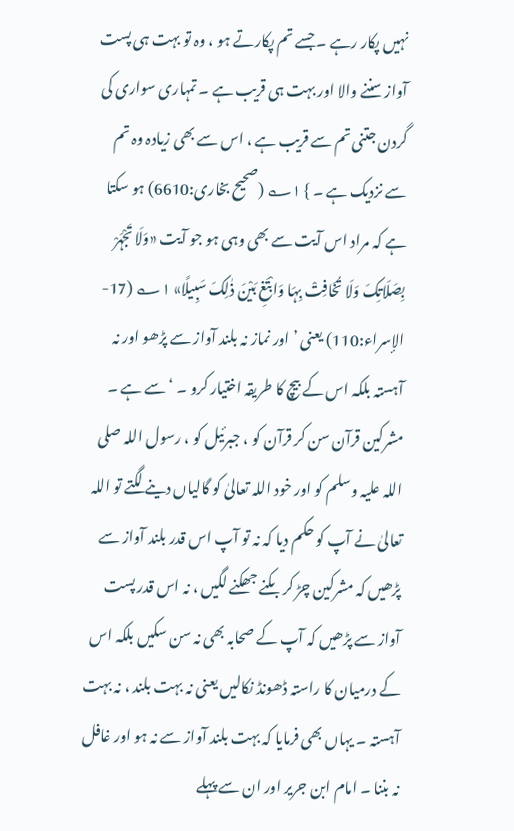نہیں پکار رہے ۔ جسے تم پکارتے ہو ، وہ تو بہت ہی پست آواز سننے والا اور بہت ہی قریب ہے ۔ تمہاری سواری کی گردن جتنی تم سے قریب ہے ، اس سے بھی زیادہ وہ تم سے نزدیک ہے ۔ } ۱؎ (صحیح بخاری:6610) ہو سکتا ہے کہ مراد اس آیت سے بھی وہی ہو جو آیت «وَلَا تَجْہَرْ بِصَلَاتِکَ وَلَا تُخَافِتْ بِہَا وَابْتَغِ بَیْنَ ذٰلِکَ سَبِیلًا» ۱؎ (17-الإسراء:110) یعنی ’ اور نماز نہ بلند آواز سے پڑھو اور نہ آہستہ بلکہ اس کے بیچ کا طریقہ اختیار کرو ۔ ‘ سے ہے ۔ مشرکین قرآن سن کر قرآن کو ، جبرئیل کو ، رسول اللہ صلی اللہ علیہ وسلم کو اور خود اللہ تعالیٰ کو گالیاں دینے لگتے تو اللہ تعالیٰ نے آپ کو حکم دیا کہ نہ تو آپ اس قدر بلند آواز سے پڑھیں کہ مشرکین چڑ کر بکنے جھکنے لگیں ، نہ اس قدر پست آواز سے پڑھیں کہ آپ کے صحابہ بھی نہ سن سکیں بلکہ اس کے درمیان کا راستہ ڈھونڈ نکالیں یعنی نہ بہت بلند ، نہ بہت آہستہ ۔ یہاں بھی فرمایا کہ بہت بلند آواز سے نہ ہو اور غافل نہ بننا ۔ امام ابن جریر اور ان سے پہلے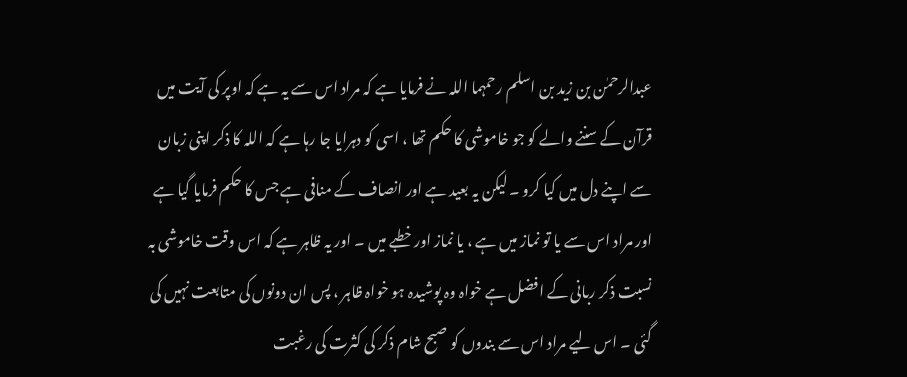عبدالرحمٰن بن زید بن اسلم رحمہما اللہ نے فرمایا ہے کہ مراد اس سے یہ ہے کہ اوپر کی آیت میں قرآن کے سننے والے کو جو خاموشی کا حکم تھا ، اسی کو دہرایا جا رہا ہے کہ اللہ کا ذکر اپنی زبان سے اپنے دل میں کیا کرو ۔ لیکن یہ بعید ہے اور انصاف کے منافی ہے جس کا حکم فرمایا گیا ہے اور مراد اس سے یا تو نماز میں ہے ، یا نماز اور خطبے میں ۔ اور یہ ظاہر ہے کہ اس وقت خاموشی بہ نسبت ذکر ربانی کے افضل ہے خواہ وہ پوشیدہ ہو خواہ ظاہر ، پس ان دونوں کی متابعت نہیں کی گئی ۔ اس لیے مراد اس سے بندوں کو صبح شام ذکر کی کثرت کی رغبت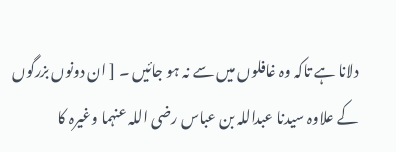دلانا ہے تاکہ وہ غافلوں میں سے نہ ہو جائیں ۔ [ ان دونوں بزرگوں کے علاوہ سیدنا عبداللہ بن عباس رضی اللہ عنہما وغیرہ کا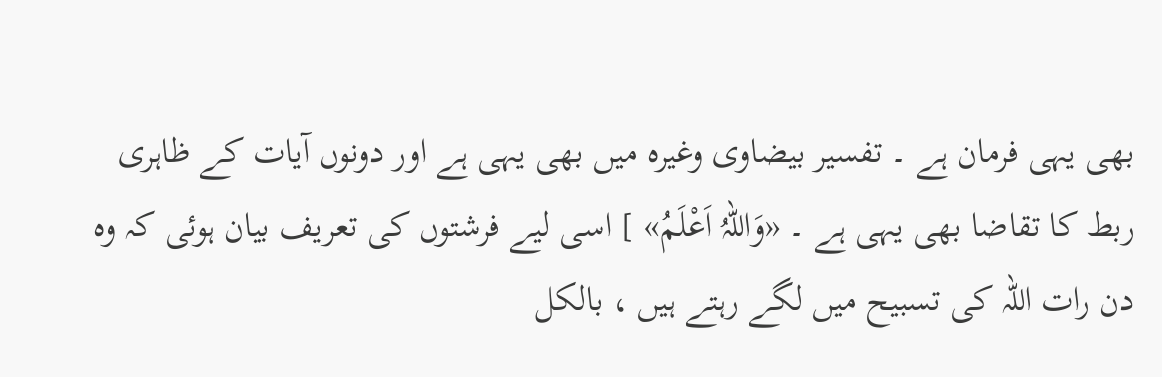بھی یہی فرمان ہے ۔ تفسیر بیضاوی وغیرہ میں بھی یہی ہے اور دونوں آیات کے ظاہری ربط کا تقاضا بھی یہی ہے ۔ «وَاللہُ اَعْلَمُ» ] اسی لیے فرشتوں کی تعریف بیان ہوئی کہ وہ دن رات اللہ کی تسبیح میں لگے رہتے ہیں ، بالکل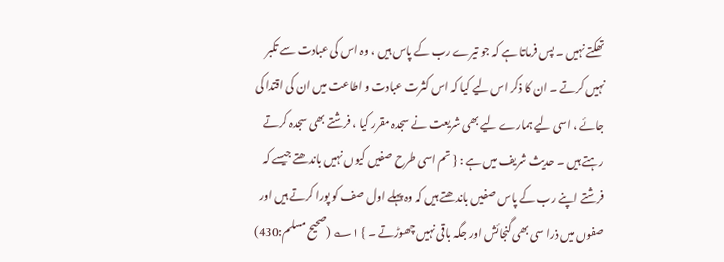تھکتے نہیں ۔ پس فرماتا ہے کہ جو تیرے رب کے پاس ہیں ، وہ اس کی عبادت سے تکبر نہیں کرتے ۔ ان کا ذکر اس لیے کیا کہ اس کثرت عبادت و اطاعت میں ان کی اقتدا کی جائے ، اسی لیے ہمارے لیے بھی شریعت نے سجدہ مقرر کیا ، فرشتے بھی سجدہ کرتے رہتے ہیں ۔ حدیث شریف میں ہے : { تم اسی طرح صفیں کیوں نہیں باندھتے جیسے کہ فرشتے اپنے رب کے پاس صفیں باندھتے ہیں کہ وہ پہلے اول صف کو پورا کرتے ہیں اور صفوں میں ذرا سی بھی گنجائش اور جگہ باقی نہیں چھوڑتے ۔ } ۱؎ (صحیح مسلم:430)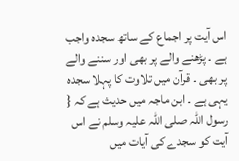اس آیت پر اجماع کے ساتھ سجدہ واجب ہے ۔ پڑھنے والے پر بھی اور سننے والے پر بھی ۔ قرآن میں تلاوت کا پہلا سجدہ یہی ہے ۔ ابن ماجہ میں حدیث ہے کہ { رسول اللہ صلی اللہ علیہ وسلم نے اس آیت کو سجدے کی آیات میں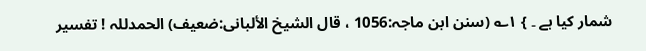شمار کیا ہے ۔ } ۱؎ (سنن ابن ماجہ:1056 ، قال الشیخ الألبانی:ضعیف) الحمدللہ ! تفسیر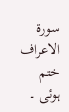سورۃ الاعراف ختم ہوئی ۔